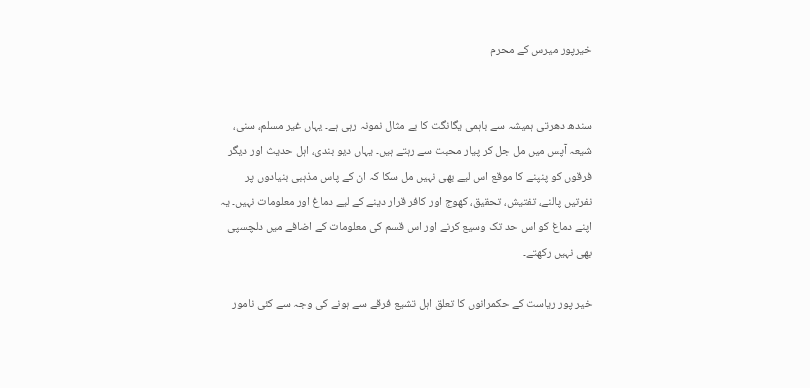خیرپور میرس کے محرم


سندھ دھرتی ہمیشہ سے باہمی یگانگت کا بے مثال نمونہ رہی ہے۔ یہاں غیر مسلم، سنی، شیعہ آپس میں مل جل کر پیار محبت سے رہتے ہیں۔ یہاں دیو بندی، اہل حدیث اور دیگر فرقوں کو پنپنے کا موقع اس لیے بھی نہیں مل سکا کہ ان کے پاس مذہبی بنیادوں پر نفرتیں پالنے، تفتیش، تحقیق، کھوج اور کافر قرار دینے کے لیے دماغ اور معلومات نہیں۔ یہ اپنے دماغ کو اس حد تک وسیع کرنے اور اس قسم کی معلومات کے اضافے میں دلچسپی بھی نہیں رکھتے۔

خیر پور ریاست کے حکمرانوں کا تعلق اہل تشیع فرقے سے ہونے کی وجہ سے کئی نامور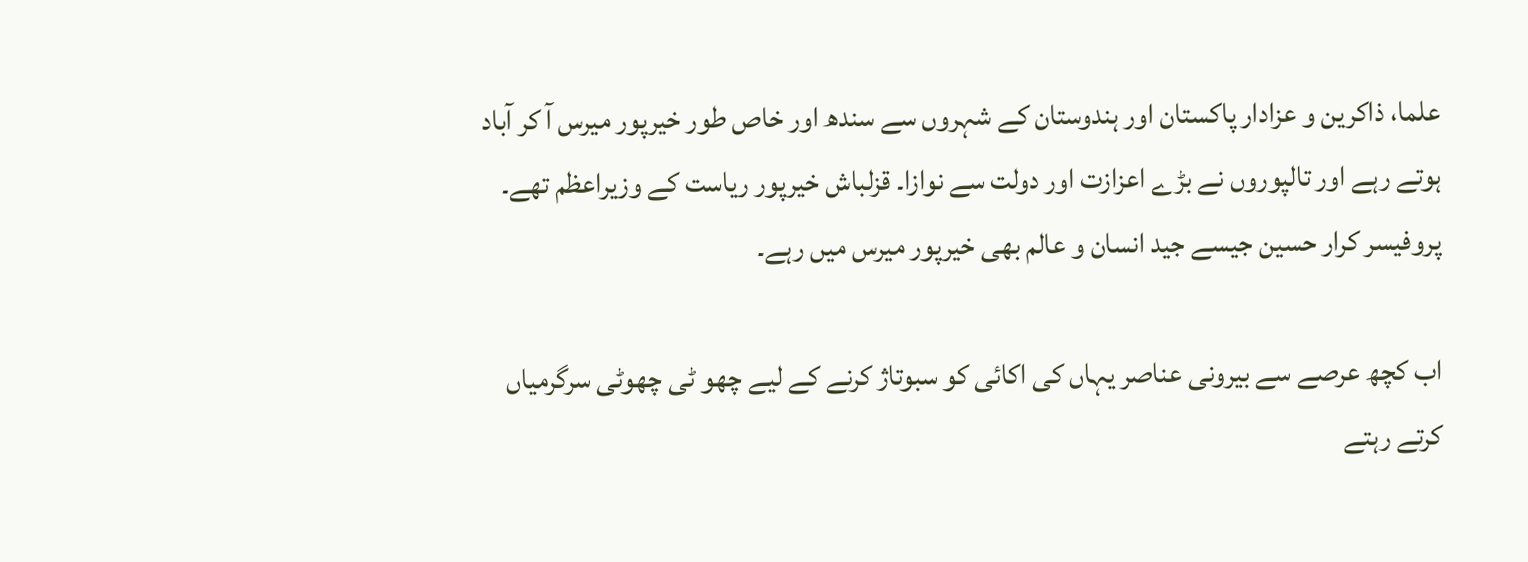علما، ذاکرین و عزادار پاکستان اور ہندوستان کے شہروں سے سندھ اور خاص طور خیرپور میرس آ کر آباد ہوتے رہے اور تالپوروں نے بڑے اعزازت اور دولت سے نوازا۔ قزلباش خیرپور ریاست کے وزیراعظم تھے۔ پروفیسر کرار حسین جیسے جید انسان و عالم بھی خیرپور میرس میں رہے۔

اب کچھ عرصے سے بیرونی عناصر یہاں کی اکائی کو سبوتاژ کرنے کے لیے چھو ٹی چھوٹی سرگرمیاں کرتے رہتے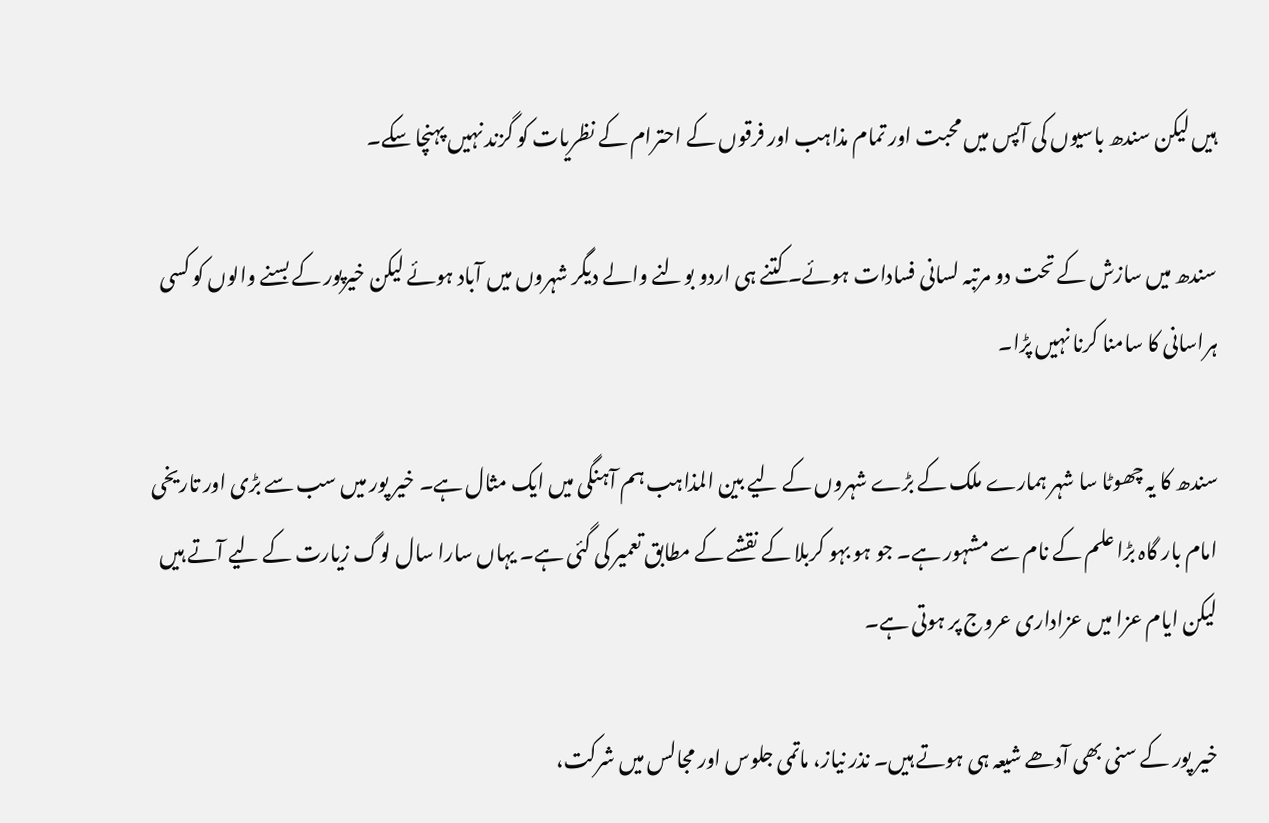ہیں لیکن سندھ باسیوں کی آپس میں محبت اور تمام مذاہب اور فرقوں کے احترام کے نظریات کو گزند نہیں پہنچا سکے۔

سندھ میں سازش کے تحت دو مرتبہ لسانی فسادات ہوئے۔ کتنے ہی اردو بولنے والے دیگر شہروں میں آباد ہوئے لیکن خیرپور کے بسنے والوں کو کسی ہراسانی کا سامنا کرنا نہیں پڑا۔

سندھ کا یہ چھوٹا سا شہر ہمارے ملک کے بڑے شہروں کے لیے بین المذاہب ہم آہنگی میں ایک مثال ہے۔ خیر پور میں سب سے بڑی اور تاریخی امام بار گاہ بڑا علم کے نام سے مشہور ہے۔ جو ہو بہو کربلا کے نقشے کے مطابق تعمیر کی گئی ہے۔ یہاں سارا سال لوگ زیارت کے لیے آتے ہیں لیکن ایام عزا میں عزاداری عروج پر ہوتی ہے۔

خیر پور کے سنی بھی آدھے شیعہ ہی ہوتے ہیں۔ نذر نیاز، ماتمی جلوس اور مجالس میں شرکت،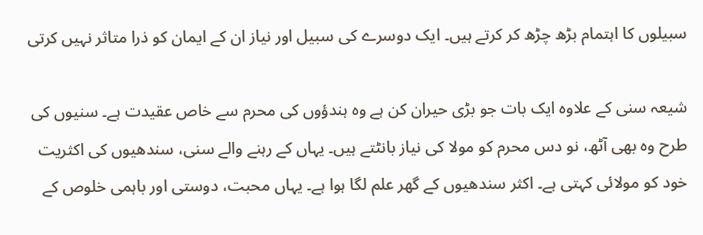سبیلوں کا اہتمام بڑھ چڑھ کر کرتے ہیں۔ ایک دوسرے کی سبیل اور نیاز ان کے ایمان کو ذرا متاثر نہیں کرتی

شیعہ سنی کے علاوہ ایک بات جو بڑی حیران کن ہے وہ ہندؤوں کی محرم سے خاص عقیدت ہے۔ سنیوں کی طرح وہ بھی آٹھ، نو دس محرم کو مولا کی نیاز بانٹتے ہیں۔ یہاں کے رہنے والے سنی، سندھیوں کی اکثریت خود کو مولائی کہتی ہے۔ اکثر سندھیوں کے گھر علم لگا ہوا ہے۔ یہاں محبت، دوستی اور باہمی خلوص کے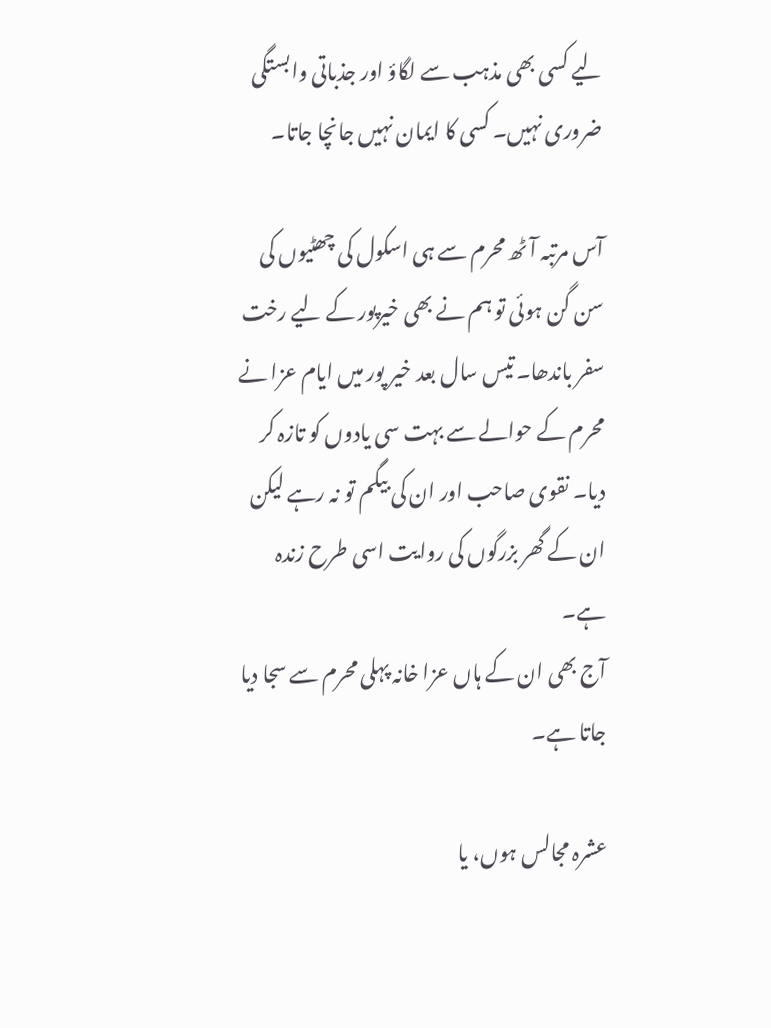لیے کسی بھی مذہب سے لگاؤ اور جذباتی وابستگی ضروری نہیں۔ کسی کا ایمان نہیں جانچا جاتا۔

آس مرتبہ آٹھ محرم سے ہی اسکول کی چھٹیوں کی سن گن ہوئی تو ہم نے بھی خیرپور کے لیے رخت سفر باندھا۔ تیس سال بعد خیر پور میں ایام عزا نے محرم کے حوالے سے بہت سی یادوں کو تازہ کر دیا۔ نقوی صاحب اور ان کی بیگم تو نہ رہے لیکن ان کے گھر بزرگوں کی روایت اسی طرح زندہ ہے۔
آج بھی ان کے ہاں عزا خانہ پہلی محرم سے سجا دیا جاتا ہے۔

عشرہ مجالس ہوں، یا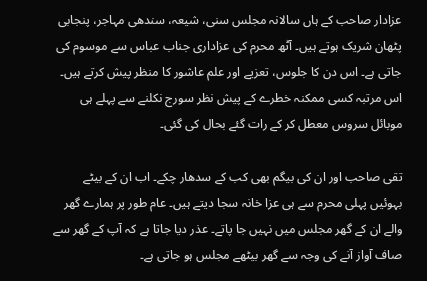عزادار صاحب کے ہاں سالانہ مجلس سنی، شیعہ، سندھی مہاجر، پنجابی پٹھان شریک ہوتے ہیں۔ آٹھ محرم کی عزاداری جناب عباس سے موسوم کی جاتی ہے۔ اس دن کا جلوس، تعزیے اور علم عاشور کا منظر پیش کرتے ہیں۔ اس مرتبہ کسی ممکنہ خطرے کے پیش نظر سورج نکلنے سے پہلے ہی موبائل سروس معطل کر کے رات گئے بحال کی گئی۔

تقی صاحب اور ان کی بیگم بھی کب کے سدھار چکے۔ اب ان کے بیٹے بہوئیں پہلی محرم سے ہی عزا خانہ سجا دیتے ہیں۔ عام طور پر ہمارے گھر والے ان کے گھر مجلس میں نہیں جا پاتے۔ عذر دیا جاتا ہے کہ آپ کے گھر سے صاف آواز آنے کی وجہ سے گھر بیٹھے مجلس ہو جاتی ہے۔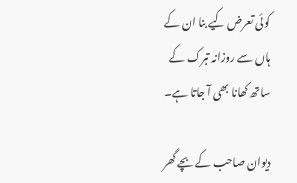کوئی تعرض کیے بنا ان کے ہاں سے روزانہ تبرک کے ساتھ کھانا بھی آ جاتا ہے۔

دیوان صاحب کے بچے گھر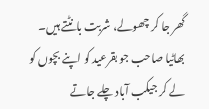گھر جا کر چھولے، شربت بانٹتے ہیں۔ بھاٹیا صاحب جو بقرعید کو اپنے بچوں کو لے کر جیکب آباد چلے جاتے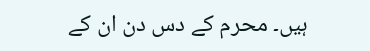ہیں۔ محرم کے دس دن ان کے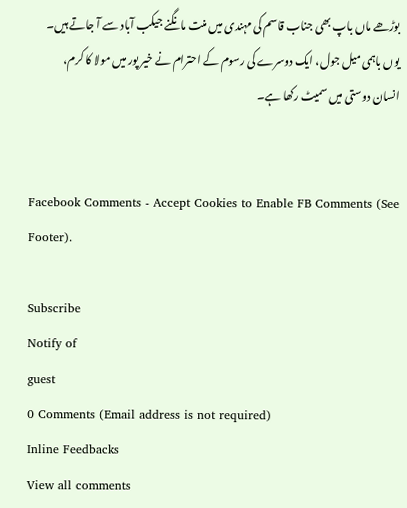بوڑھے ماں باپ بھی جناب قاسم کی مہندی میں منت مانگنے جیکب آباد سے آ جاتے ہیں۔ یوں باہمی میل جول، ایک دوسرے کی رسوم کے احترام نے خیر پور میں مولا کا کرم، انسان دوستی میں سمیٹ رکھا ہے۔


Facebook Comments - Accept Cookies to Enable FB Comments (See Footer).

Subscribe
Notify of
guest
0 Comments (Email address is not required)
Inline Feedbacks
View all comments